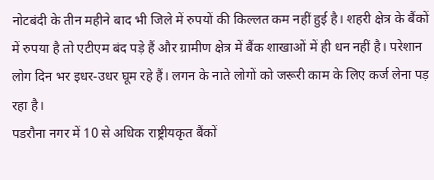नोटबंदी के तीन महीने बाद भी जिले में रुपयों की किल्लत कम नहीं हुई है। शहरी क्षेत्र के बैंकों में रुपया है तो एटीएम बंद पड़े हैं और ग्रामीण क्षेत्र में बैंक शाखाओं में ही धन नहीं है। परेशान लोग दिन भर इधर-उधर घूम रहे हैं। लगन के नाते लोगों को जरूरी काम के लिए कर्ज लेना पड़ रहा है।
पडरौना नगर में 10 से अधिक राष्ट्रीयकृत बैंकों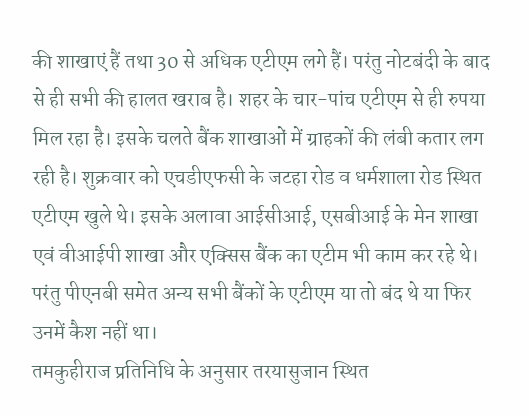की शाखाएं हैं तथा 30 से अधिक एटीएम लगे हैं। परंतु नोटबंदी के बाद से ही सभी की हालत खराब है। शहर के चार-पांच एटीएम से ही रुपया मिल रहा है। इसके चलते बैंक शाखाओं में ग्राहकों की लंबी कतार लग रही है। शुक्रवार को एचडीएफसी के जटहा रोड व धर्मशाला रोड स्थित एटीएम खुले थे। इसके अलावा आईसीआई, एसबीआई के मेन शाखा एवं वीआईपी शाखा और एक्सिस बैंक का एटीम भी काम कर रहे थे। परंतु पीएनबी समेत अन्य सभी बैंकों के एटीएम या तो बंद थे या फिर उनमें कैश नहीं था।
तमकुहीराज प्रतिनिधि के अनुसार तरयासुजान स्थित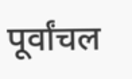पूर्वांचल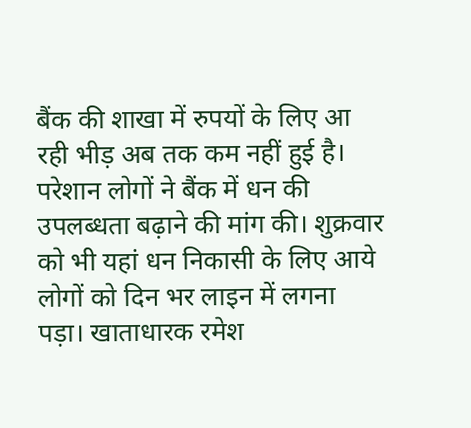बैंक की शाखा में रुपयों के लिए आ रही भीड़ अब तक कम नहीं हुई है। परेशान लोगों ने बैंक में धन की उपलब्धता बढ़ाने की मांग की। शुक्रवार को भी यहां धन निकासी के लिए आये लोगों को दिन भर लाइन में लगना पड़ा। खाताधारक रमेश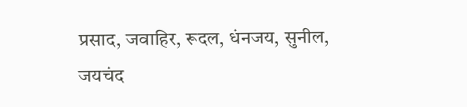प्रसाद, जवाहिर, रूदल, धंनजय, सुनील, जयचंद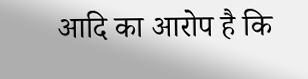आदि का आरोप है कि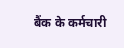बैंक के कर्मचारी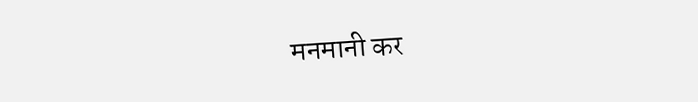मनमानी कर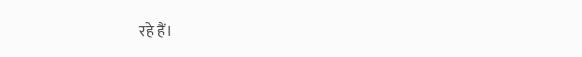रहे हैं।